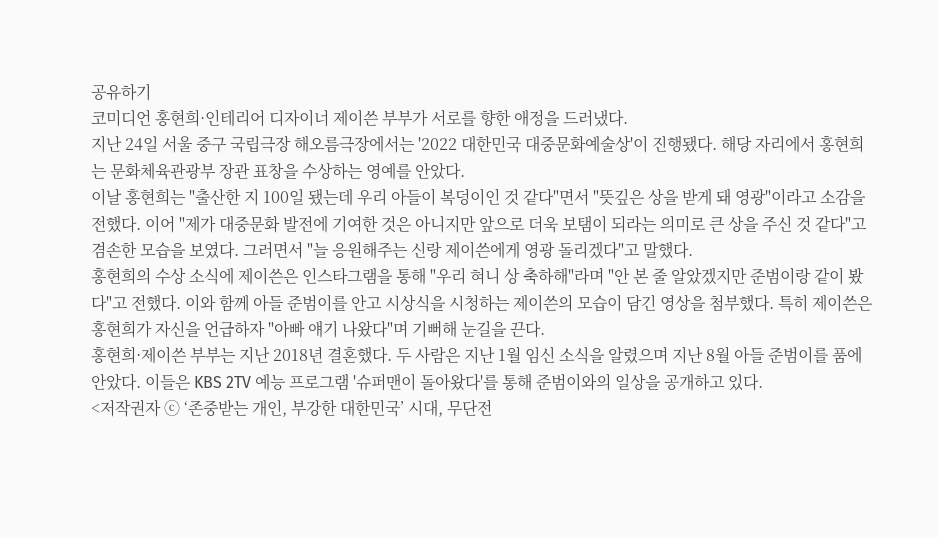공유하기
코미디언 홍현희·인테리어 디자이너 제이쓴 부부가 서로를 향한 애정을 드러냈다.
지난 24일 서울 중구 국립극장 해오름극장에서는 '2022 대한민국 대중문화예술상'이 진행됐다. 해당 자리에서 홍현희는 문화체육관광부 장관 표창을 수상하는 영예를 안았다.
이날 홍현희는 "출산한 지 100일 됐는데 우리 아들이 복덩이인 것 같다"면서 "뜻깊은 상을 받게 돼 영광"이라고 소감을 전했다. 이어 "제가 대중문화 발전에 기여한 것은 아니지만 앞으로 더욱 보탬이 되라는 의미로 큰 상을 주신 것 같다"고 겸손한 모습을 보였다. 그러면서 "늘 응원해주는 신랑 제이쓴에게 영광 돌리겠다"고 말했다.
홍현희의 수상 소식에 제이쓴은 인스타그램을 통해 "우리 혀니 상 축하해"라며 "안 본 줄 알았겠지만 준범이랑 같이 봤다"고 전했다. 이와 함께 아들 준범이를 안고 시상식을 시청하는 제이쓴의 모습이 담긴 영상을 첨부했다. 특히 제이쓴은 홍현희가 자신을 언급하자 "아빠 얘기 나왔다"며 기뻐해 눈길을 끈다.
홍현희·제이쓴 부부는 지난 2018년 결혼했다. 두 사람은 지난 1월 임신 소식을 알렸으며 지난 8월 아들 준범이를 품에 안았다. 이들은 KBS 2TV 예능 프로그램 '슈퍼맨이 돌아왔다'를 통해 준범이와의 일상을 공개하고 있다.
<저작권자 ⓒ ‘존중받는 개인, 부강한 대한민국’ 시대, 무단전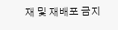재 및 재배포 금지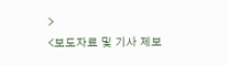>
<보도자료 및 기사 제보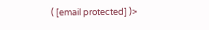( [email protected] )>